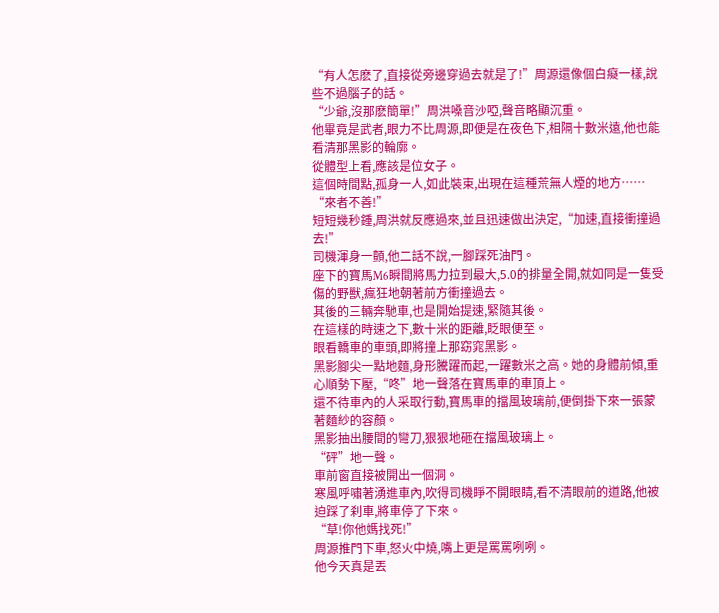“有人怎麽了,直接從旁邊穿過去就是了!”周源還像個白癡一樣,說些不過腦子的話。
“少爺,沒那麽簡單!”周洪嗓音沙啞,聲音略顯沉重。
他畢竟是武者,眼力不比周源,即便是在夜色下,相隔十數米遠,他也能看清那黑影的輪廓。
從體型上看,應該是位女子。
這個時間點,孤身一人,如此裝束,出現在這種荒無人煙的地方……
“來者不善!”
短短幾秒鍾,周洪就反應過來,並且迅速做出決定,“加速,直接衝撞過去!”
司機渾身一顫,他二話不說,一腳踩死油門。
座下的寶馬M6瞬間將馬力拉到最大,5.0的排量全開,就如同是一隻受傷的野獸,瘋狂地朝著前方衝撞過去。
其後的三輛奔馳車,也是開始提速,緊隨其後。
在這樣的時速之下,數十米的距離,眨眼便至。
眼看轎車的車頭,即將撞上那窈窕黑影。
黑影腳尖一點地麵,身形騰躍而起,一躍數米之高。她的身體前傾,重心順勢下壓,“咚”地一聲落在寶馬車的車頂上。
還不待車內的人采取行動,寶馬車的擋風玻璃前,便倒掛下來一張蒙著麵紗的容顏。
黑影抽出腰間的彎刀,狠狠地砸在擋風玻璃上。
“砰”地一聲。
車前窗直接被開出一個洞。
寒風呼嘯著湧進車內,吹得司機睜不開眼睛,看不清眼前的道路,他被迫踩了刹車,將車停了下來。
“草!你他媽找死!”
周源推門下車,怒火中燒,嘴上更是罵罵咧咧。
他今天真是丟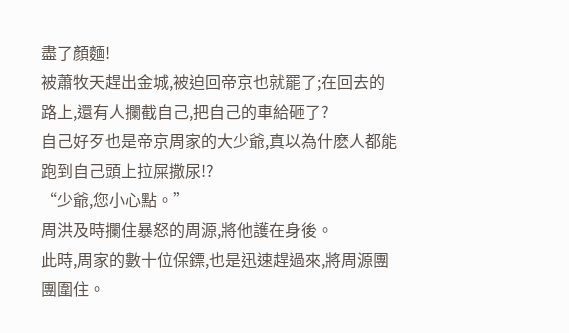盡了顏麵!
被蕭牧天趕出金城,被迫回帝京也就罷了;在回去的路上,還有人攔截自己,把自己的車給砸了?
自己好歹也是帝京周家的大少爺,真以為什麽人都能跑到自己頭上拉屎撒尿!?
“少爺,您小心點。”
周洪及時攔住暴怒的周源,將他護在身後。
此時,周家的數十位保鏢,也是迅速趕過來,將周源團團圍住。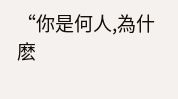“你是何人,為什麽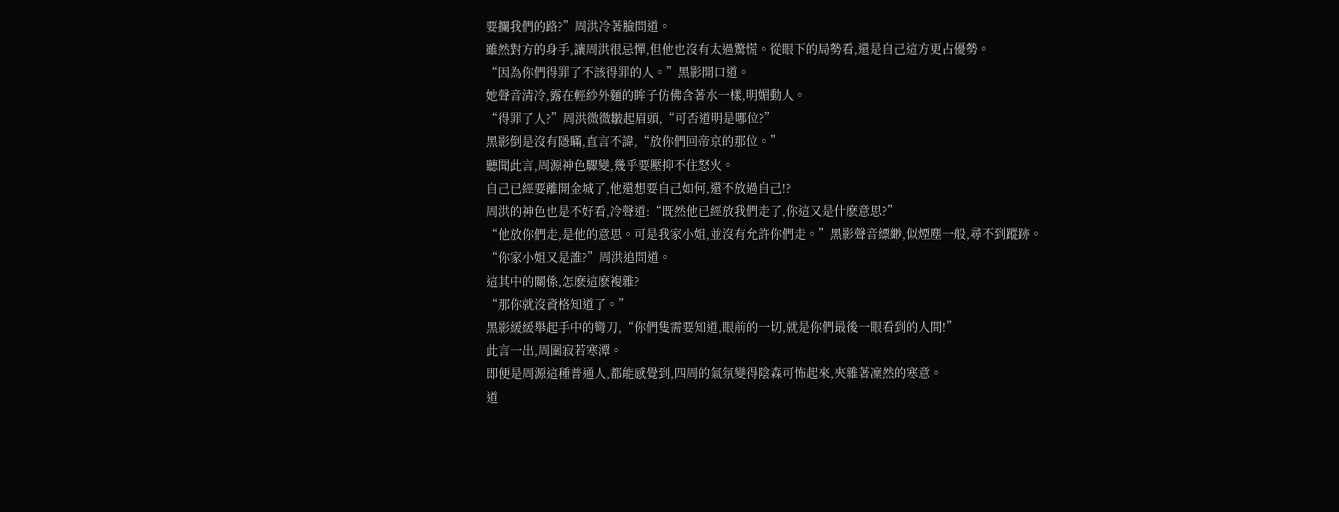要攔我們的路?”周洪冷著臉問道。
雖然對方的身手,讓周洪很忌憚,但他也沒有太過驚慌。從眼下的局勢看,還是自己這方更占優勢。
“因為你們得罪了不該得罪的人。”黑影開口道。
她聲音清冷,露在輕紗外麵的眸子仿佛含著水一樣,明媚動人。
“得罪了人?”周洪微微皺起眉頭,“可否道明是哪位?”
黑影倒是沒有隱瞞,直言不諱,“放你們回帝京的那位。”
聽聞此言,周源神色驟變,幾乎要壓抑不住怒火。
自己已經要離開金城了,他還想要自己如何,還不放過自己!?
周洪的神色也是不好看,冷聲道:“既然他已經放我們走了,你這又是什麽意思?”
“他放你們走,是他的意思。可是我家小姐,並沒有允許你們走。”黑影聲音縹緲,似煙塵一般,尋不到蹤跡。
“你家小姐又是誰?”周洪追問道。
這其中的關係,怎麽這麽複雜?
“那你就沒資格知道了。”
黑影緩緩舉起手中的彎刀,“你們隻需要知道,眼前的一切,就是你們最後一眼看到的人間!”
此言一出,周圍寂若寒潭。
即便是周源這種普通人,都能感覺到,四周的氣氛變得陰森可怖起來,夾雜著凜然的寒意。
道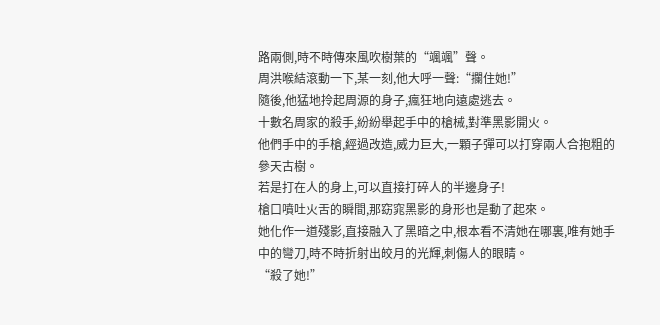路兩側,時不時傳來風吹樹葉的“颯颯”聲。
周洪喉結滾動一下,某一刻,他大呼一聲:“攔住她!”
隨後,他猛地拎起周源的身子,瘋狂地向遠處逃去。
十數名周家的殺手,紛紛舉起手中的槍械,對準黑影開火。
他們手中的手槍,經過改造,威力巨大,一顆子彈可以打穿兩人合抱粗的參天古樹。
若是打在人的身上,可以直接打碎人的半邊身子!
槍口噴吐火舌的瞬間,那窈窕黑影的身形也是動了起來。
她化作一道殘影,直接融入了黑暗之中,根本看不清她在哪裏,唯有她手中的彎刀,時不時折射出皎月的光輝,刺傷人的眼睛。
“殺了她!”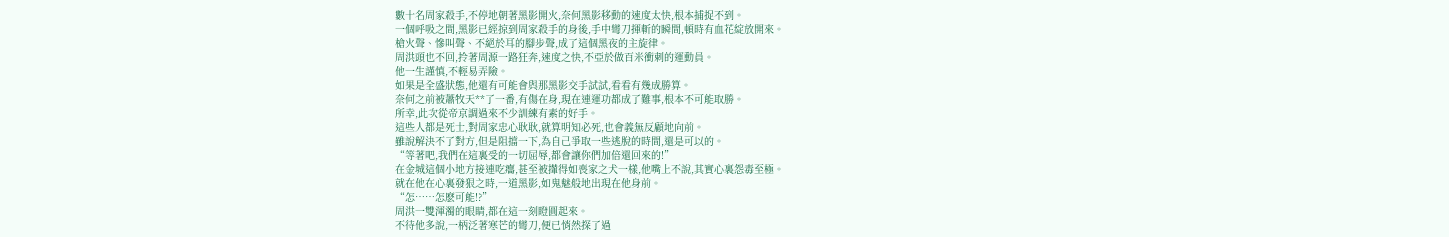數十名周家殺手,不停地朝著黑影開火,奈何黑影移動的速度太快,根本捕捉不到。
一個呼吸之間,黑影已經掠到周家殺手的身後,手中彎刀揮斬的瞬間,頓時有血花綻放開來。
槍火聲、慘叫聲、不絕於耳的腳步聲,成了這個黑夜的主旋律。
周洪頭也不回,拎著周源一路狂奔,速度之快,不亞於做百米衝刺的運動員。
他一生謹慎,不輕易弄險。
如果是全盛狀態,他還有可能會與那黑影交手試試,看看有幾成勝算。
奈何之前被蕭牧天**了一番,有傷在身,現在連運功都成了難事,根本不可能取勝。
所幸,此次從帝京調過來不少訓練有素的好手。
這些人都是死士,對周家忠心耿耿,就算明知必死,也會義無反顧地向前。
雖說解決不了對方,但是阻擋一下,為自己爭取一些逃脫的時間,還是可以的。
“等著吧,我們在這裏受的一切屈辱,都會讓你們加倍還回來的!”
在金城這個小地方接連吃癟,甚至被攆得如喪家之犬一樣,他嘴上不說,其實心裏怨毒至極。
就在他在心裏發狠之時,一道黑影,如鬼魅般地出現在他身前。
“怎……怎麽可能!?”
周洪一雙渾濁的眼睛,都在這一刻瞪圓起來。
不待他多說,一柄泛著寒芒的彎刀,便已悄然探了過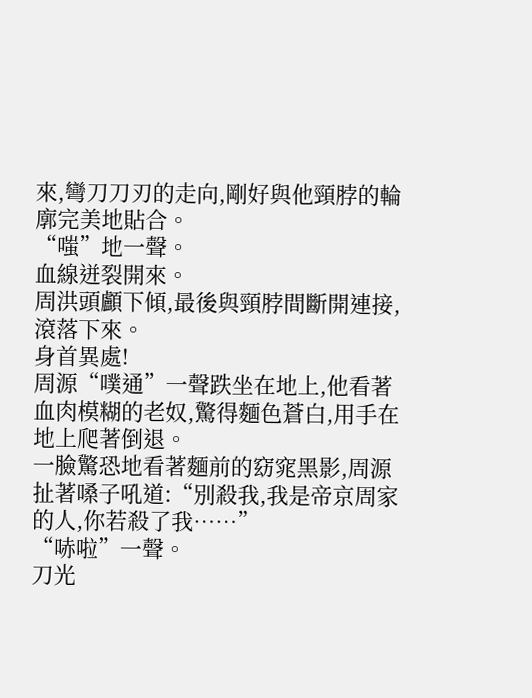來,彎刀刀刃的走向,剛好與他頸脖的輪廓完美地貼合。
“嗤”地一聲。
血線迸裂開來。
周洪頭顱下傾,最後與頸脖間斷開連接,滾落下來。
身首異處!
周源“噗通”一聲跌坐在地上,他看著血肉模糊的老奴,驚得麵色蒼白,用手在地上爬著倒退。
一臉驚恐地看著麵前的窈窕黑影,周源扯著嗓子吼道:“別殺我,我是帝京周家的人,你若殺了我……”
“哧啦”一聲。
刀光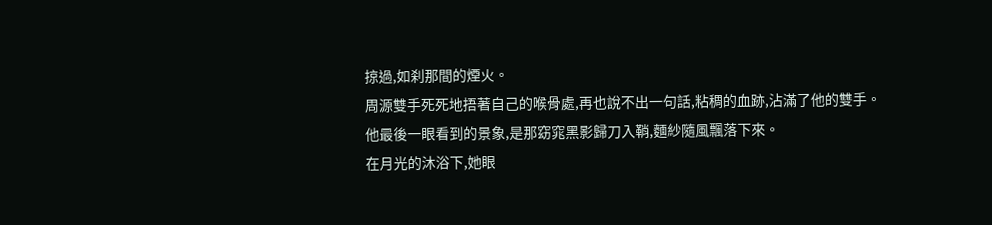掠過,如刹那間的煙火。
周源雙手死死地捂著自己的喉骨處,再也說不出一句話,粘稠的血跡,沾滿了他的雙手。
他最後一眼看到的景象,是那窈窕黑影歸刀入鞘,麵紗隨風飄落下來。
在月光的沐浴下,她眼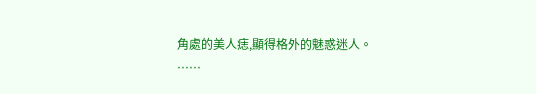角處的美人痣,顯得格外的魅惑迷人。
……